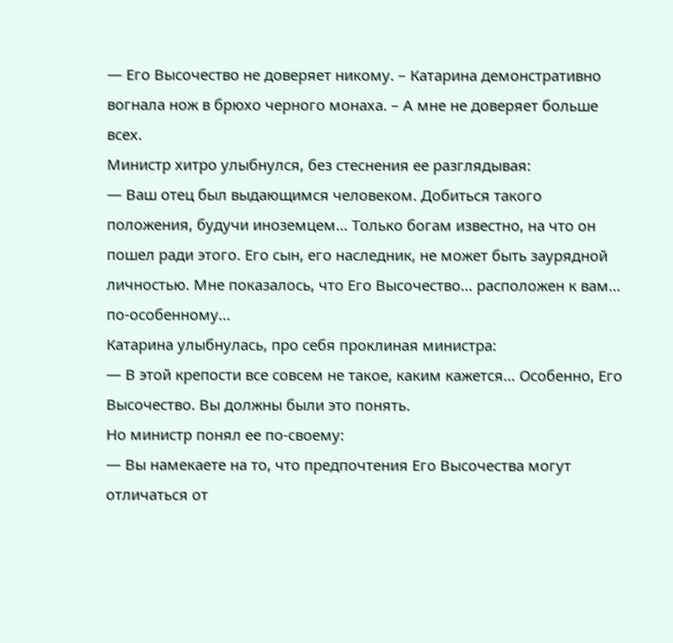— Его Высочество не доверяет никому. – Катарина демонстративно вогнала нож в брюхо черного монаха. – А мне не доверяет больше всех.
Министр хитро улыбнулся, без стеснения ее разглядывая:
— Ваш отец был выдающимся человеком. Добиться такого положения, будучи иноземцем… Только богам известно, на что он пошел ради этого. Его сын, его наследник, не может быть заурядной личностью. Мне показалось, что Его Высочество… расположен к вам… по-особенному…
Катарина улыбнулась, про себя проклиная министра:
— В этой крепости все совсем не такое, каким кажется… Особенно, Его Высочество. Вы должны были это понять.
Но министр понял ее по-своему:
— Вы намекаете на то, что предпочтения Его Высочества могут отличаться от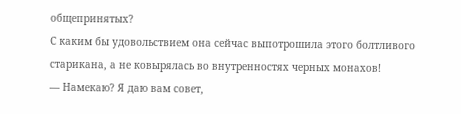общепринятых?
С каким бы удовольствием она сейчас выпотрошила этого болтливого старикана, а не ковырялась во внутренностях черных монахов!
— Намекаю? Я даю вам совет,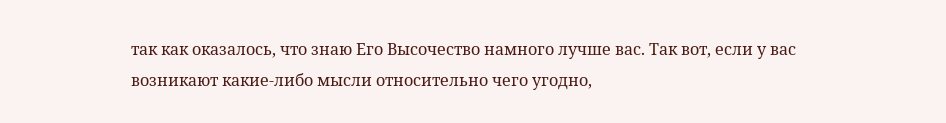так как оказалось, что знаю Его Высочество намного лучше вас. Так вот, если у вас возникают какие-либо мысли относительно чего угодно,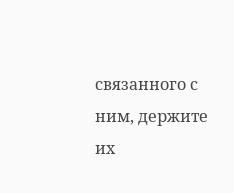связанного с ним, держите их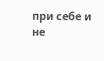при себе и не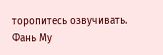торопитесь озвучивать.
Фань Му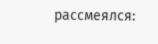рассмеялся: